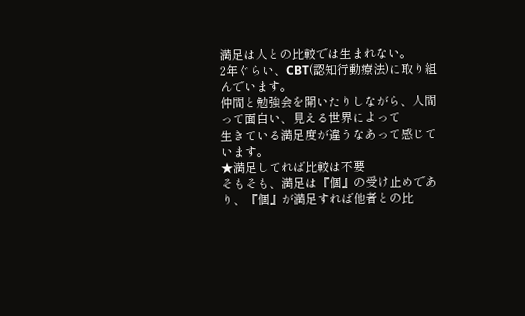満足は人との比較では生まれない。
2年ぐらい、CBT(認知行動療法)に取り組んでいます。
仲間と勉強会を開いたりしながら、人間って面白い、見える世界によって
生きている満足度が違うなあって感じています。
★満足してれば比較は不要
そもそも、満足は『個』の受け止めであり、『個』が満足すれば他者との比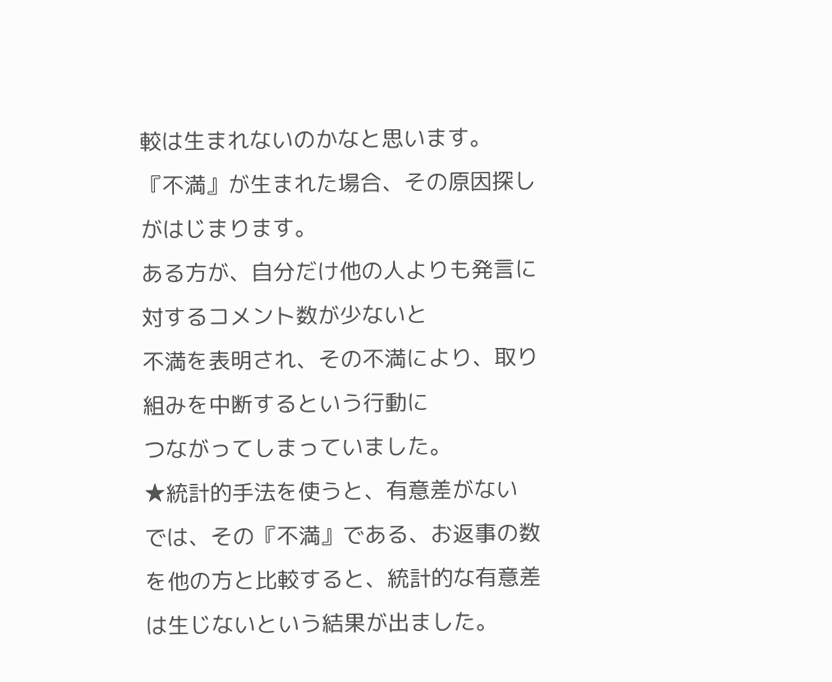較は生まれないのかなと思います。
『不満』が生まれた場合、その原因探しがはじまります。
ある方が、自分だけ他の人よりも発言に対するコメント数が少ないと
不満を表明され、その不満により、取り組みを中断するという行動に
つながってしまっていました。
★統計的手法を使うと、有意差がない
では、その『不満』である、お返事の数を他の方と比較すると、統計的な有意差は生じないという結果が出ました。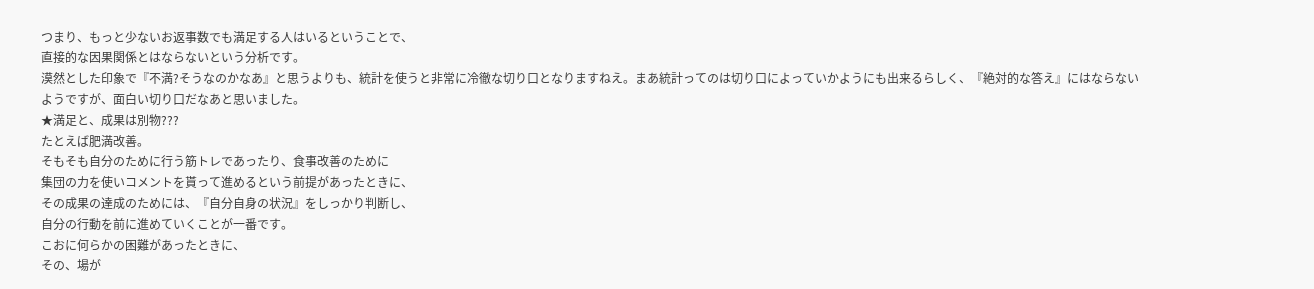つまり、もっと少ないお返事数でも満足する人はいるということで、
直接的な因果関係とはならないという分析です。
漠然とした印象で『不満?そうなのかなあ』と思うよりも、統計を使うと非常に冷徹な切り口となりますねえ。まあ統計ってのは切り口によっていかようにも出来るらしく、『絶対的な答え』にはならないようですが、面白い切り口だなあと思いました。
★満足と、成果は別物???
たとえば肥満改善。
そもそも自分のために行う筋トレであったり、食事改善のために
集団の力を使いコメントを貰って進めるという前提があったときに、
その成果の達成のためには、『自分自身の状況』をしっかり判断し、
自分の行動を前に進めていくことが一番です。
こおに何らかの困難があったときに、
その、場が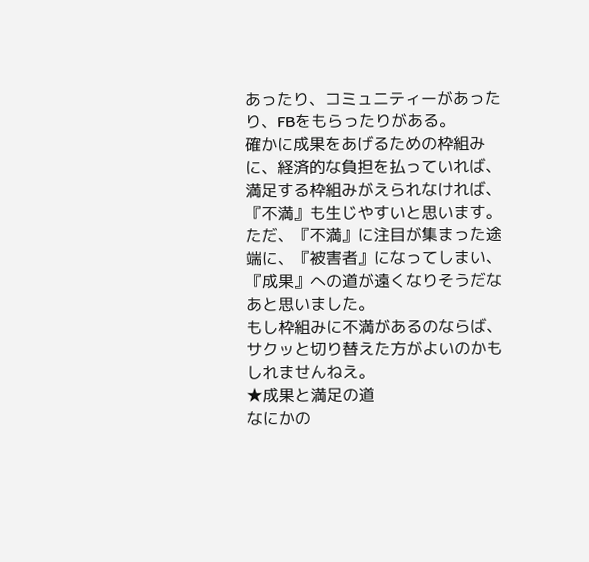あったり、コミュニティーがあったり、FBをもらったりがある。
確かに成果をあげるための枠組みに、経済的な負担を払っていれば、
満足する枠組みがえられなければ、『不満』も生じやすいと思います。
ただ、『不満』に注目が集まった途端に、『被害者』になってしまい、
『成果』への道が遠くなりそうだなあと思いました。
もし枠組みに不満があるのならば、サクッと切り替えた方がよいのかもしれませんねえ。
★成果と満足の道
なにかの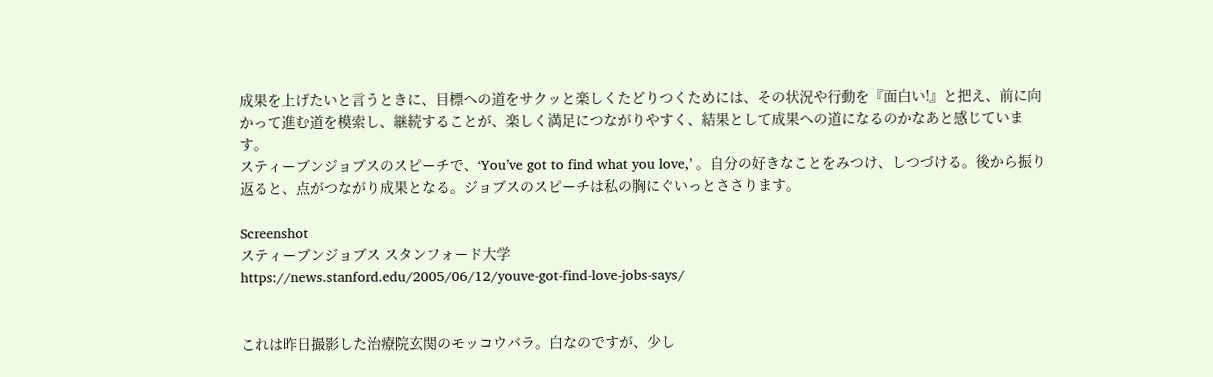成果を上げたいと言うときに、目標への道をサクッと楽しくたどりつくためには、その状況や行動を『面白い!』と把え、前に向かって進む道を模索し、継続することが、楽しく満足につながりやすく、結果として成果への道になるのかなあと感じています。
スティーブンジョブスのスピーチで、‘You’ve got to find what you love,’ 。自分の好きなことをみつけ、しつづける。後から振り返ると、点がつながり成果となる。ジョブスのスピーチは私の胸にぐいっとささります。

Screenshot
スティーブンジョブス スタンフォード大学
https://news.stanford.edu/2005/06/12/youve-got-find-love-jobs-says/


これは昨日撮影した治療院玄関のモッコウバラ。白なのですが、少し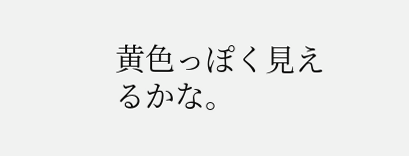黄色っぽく見えるかな。